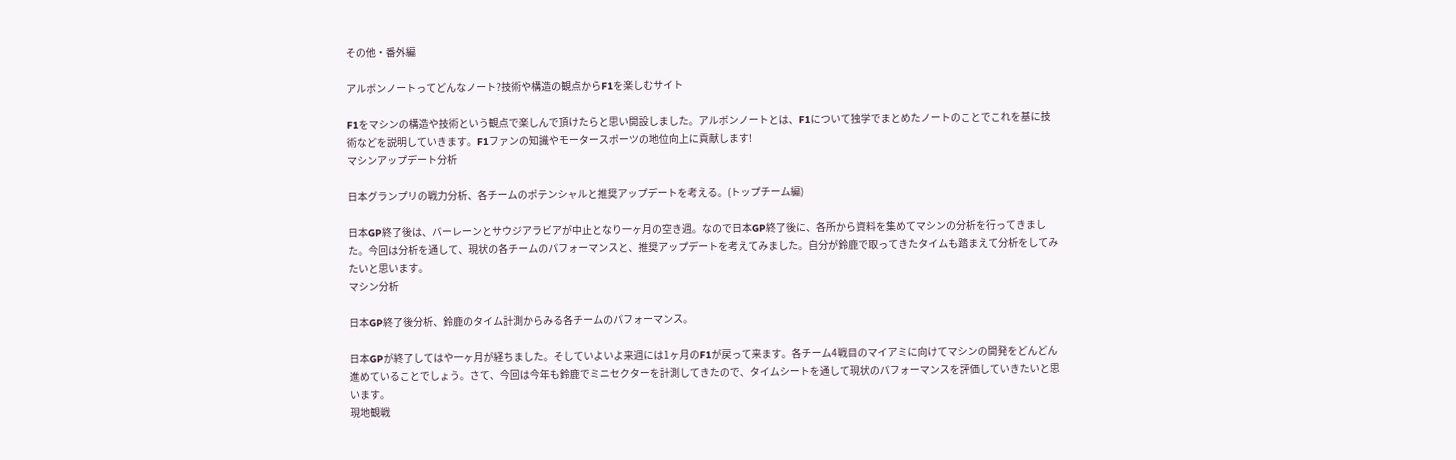その他・番外編

アルボンノートってどんなノート?技術や構造の観点からF1を楽しむサイト

F1をマシンの構造や技術という観点で楽しんで頂けたらと思い開設しました。アルボンノートとは、F1について独学でまとめたノートのことでこれを基に技術などを説明していきます。F1ファンの知識やモータースポーツの地位向上に貢献します!
マシンアップデート分析

日本グランプリの戦力分析、各チームのポテンシャルと推奨アップデートを考える。(トップチーム編)

日本GP終了後は、バーレーンとサウジアラビアが中止となり一ヶ月の空き週。なので日本GP終了後に、各所から資料を集めてマシンの分析を行ってきました。今回は分析を通して、現状の各チームのパフォーマンスと、推奨アップデートを考えてみました。自分が鈴鹿で取ってきたタイムも踏まえて分析をしてみたいと思います。
マシン分析

日本GP終了後分析、鈴鹿のタイム計測からみる各チームのパフォーマンス。

日本GPが終了してはや一ヶ月が経ちました。そしていよいよ来週には1ヶ月のF1が戻って来ます。各チーム4戦目のマイアミに向けてマシンの開発をどんどん進めていることでしょう。さて、今回は今年も鈴鹿でミニセクターを計測してきたので、タイムシートを通して現状のパフォーマンスを評価していきたいと思います。
現地観戦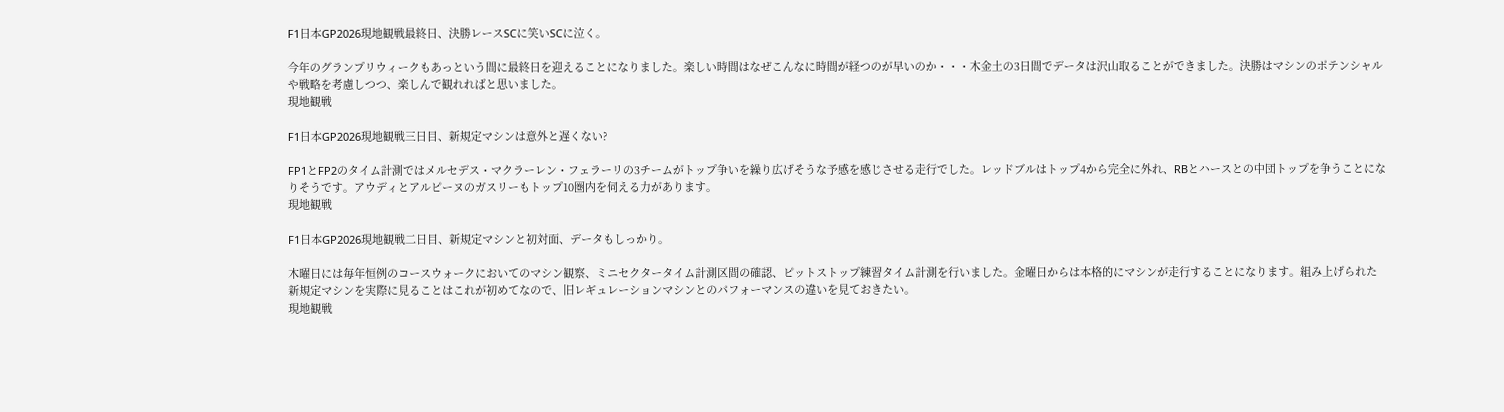F1日本GP2026現地観戦最終日、決勝レースSCに笑いSCに泣く。

今年のグランプリウィークもあっという間に最終日を迎えることになりました。楽しい時間はなぜこんなに時間が経つのが早いのか・・・木金土の3日間でデータは沢山取ることができました。決勝はマシンのポテンシャルや戦略を考慮しつつ、楽しんで観れればと思いました。
現地観戦

F1日本GP2026現地観戦三日目、新規定マシンは意外と遅くない?

FP1とFP2のタイム計測ではメルセデス・マクラーレン・フェラーリの3チームがトップ争いを繰り広げそうな予感を感じさせる走行でした。レッドブルはトップ4から完全に外れ、RBとハースとの中団トップを争うことになりそうです。アウディとアルピーヌのガスリーもトップ10圏内を伺える力があります。
現地観戦

F1日本GP2026現地観戦二日目、新規定マシンと初対面、データもしっかり。

木曜日には毎年恒例のコースウォークにおいてのマシン観察、ミニセクタータイム計測区間の確認、ピットストップ練習タイム計測を行いました。金曜日からは本格的にマシンが走行することになります。組み上げられた新規定マシンを実際に見ることはこれが初めてなので、旧レギュレーションマシンとのパフォーマンスの違いを見ておきたい。
現地観戦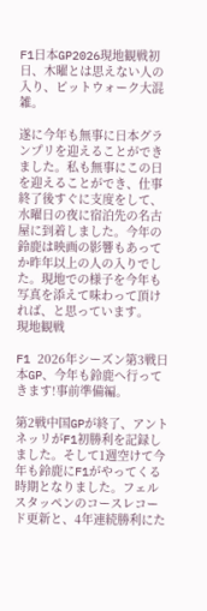F1日本GP2026現地観戦初日、木曜とは思えない人の入り、ピットウォーク大混雑。

遂に今年も無事に日本グランプリを迎えることができました。私も無事にこの日を迎えることができ、仕事終了後すぐに支度をして、水曜日の夜に宿泊先の名古屋に到着しました。今年の鈴鹿は映画の影響もあってか昨年以上の人の入りでした。現地での様子を今年も写真を添えて味わって頂ければ、と思っています。
現地観戦

F1 2026年シーズン第3戦日本GP、今年も鈴鹿へ行ってきます!事前準備編。

第2戦中国GPが終了、アントネッリがF1初勝利を記録しました。そして1週空けて今年も鈴鹿にF1がやってくる時期となりました。フェルスタッペンのコースレコード更新と、4年連続勝利にた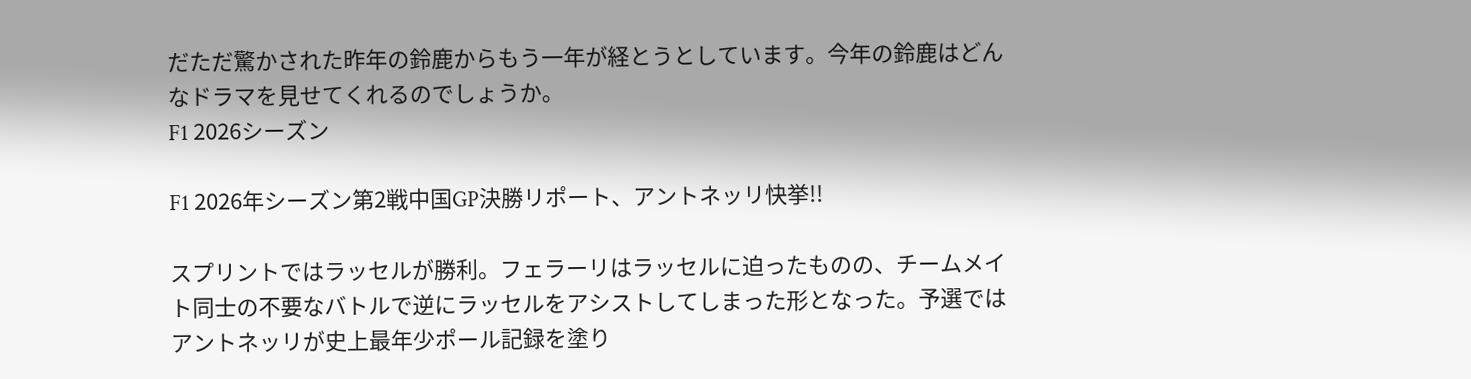だただ驚かされた昨年の鈴鹿からもう一年が経とうとしています。今年の鈴鹿はどんなドラマを見せてくれるのでしょうか。
F1 2026シーズン

F1 2026年シーズン第2戦中国GP決勝リポート、アントネッリ快挙!!

スプリントではラッセルが勝利。フェラーリはラッセルに迫ったものの、チームメイト同士の不要なバトルで逆にラッセルをアシストしてしまった形となった。予選ではアントネッリが史上最年少ポール記録を塗り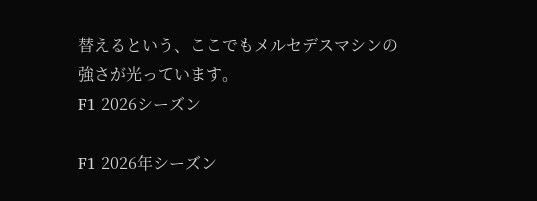替えるという、ここでもメルセデスマシンの強さが光っています。
F1 2026シーズン

F1 2026年シーズン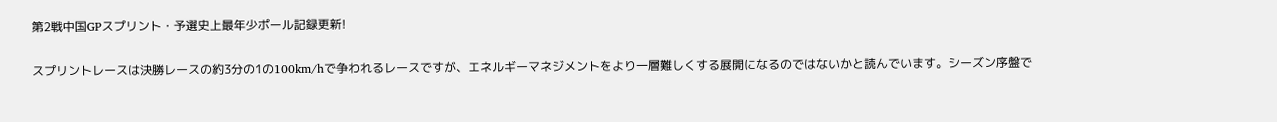第2戦中国GPスプリント・予選史上最年少ポール記録更新!

スプリントレースは決勝レースの約3分の1の100km/hで争われるレースですが、エネルギーマネジメントをより一層難しくする展開になるのではないかと読んでいます。シーズン序盤で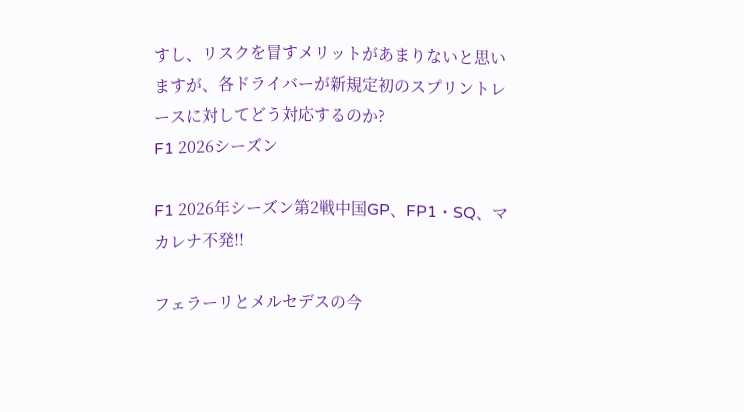すし、リスクを冒すメリットがあまりないと思いますが、各ドライバーが新規定初のスプリントレースに対してどう対応するのか?
F1 2026シーズン

F1 2026年シーズン第2戦中国GP、FP1・SQ、マカレナ不発!!

フェラーリとメルセデスの今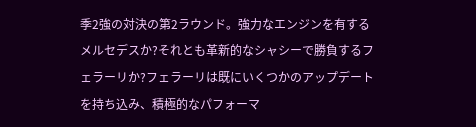季2強の対決の第2ラウンド。強力なエンジンを有するメルセデスか?それとも革新的なシャシーで勝負するフェラーリか?フェラーリは既にいくつかのアップデートを持ち込み、積極的なパフォーマ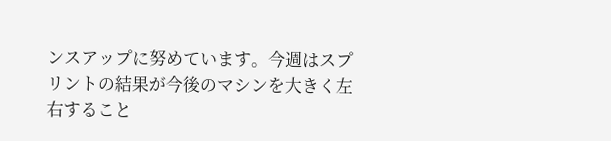ンスアップに努めています。今週はスプリントの結果が今後のマシンを大きく左右すること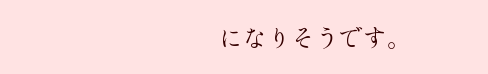になりそうです。